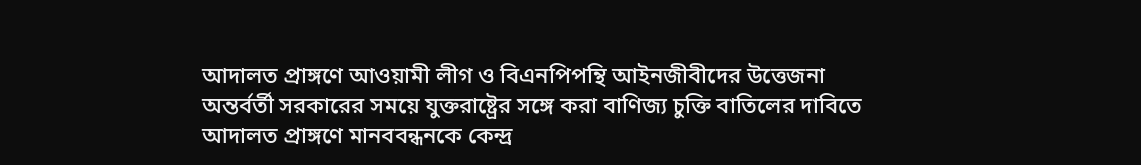আদালত প্রাঙ্গণে আওয়ামী লীগ ও বিএনপিপন্থি আইনজীবীদের উত্তেজনা
অন্তর্বর্তী সরকারের সময়ে যুক্তরাষ্ট্রের সঙ্গে করা বাণিজ্য চুক্তি বাতিলের দাবিতে আদালত প্রাঙ্গণে মানববন্ধনকে কেন্দ্র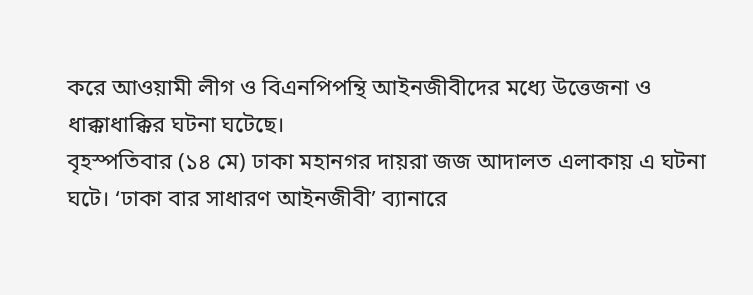করে আওয়ামী লীগ ও বিএনপিপন্থি আইনজীবীদের মধ্যে উত্তেজনা ও ধাক্কাধাক্কির ঘটনা ঘটেছে।
বৃহস্পতিবার (১৪ মে) ঢাকা মহানগর দায়রা জজ আদালত এলাকায় এ ঘটনা ঘটে। ‘ঢাকা বার সাধারণ আইনজীবী’ ব্যানারে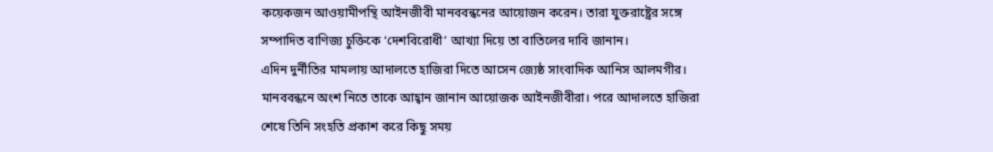কয়েকজন আওয়ামীপন্থি আইনজীবী মানববন্ধনের আয়োজন করেন। তারা যুক্তরাষ্ট্রের সঙ্গে সম্পাদিত বাণিজ্য চুক্তিকে ‘দেশবিরোধী’ আখ্যা দিয়ে তা বাতিলের দাবি জানান।
এদিন দুর্নীতির মামলায় আদালতে হাজিরা দিতে আসেন জ্যেষ্ঠ সাংবাদিক আনিস আলমগীর। মানববন্ধনে অংশ নিতে তাকে আহ্বান জানান আয়োজক আইনজীবীরা। পরে আদালতে হাজিরা শেষে তিনি সংহতি প্রকাশ করে কিছু সময়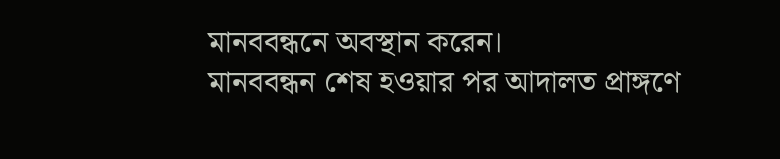মানববন্ধনে অবস্থান করেন।
মানববন্ধন শেষ হওয়ার পর আদালত প্রাঙ্গণে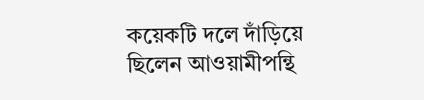কয়েকটি দলে দাঁড়িয়ে ছিলেন আওয়ামীপন্থি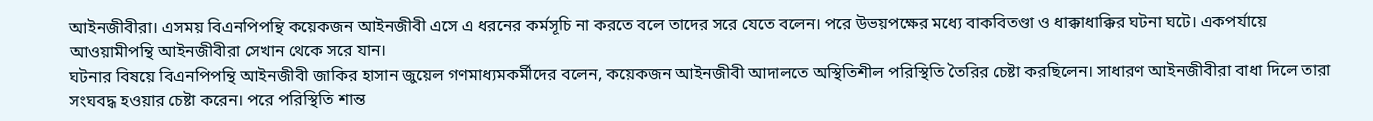আইনজীবীরা। এসময় বিএনপিপন্থি কয়েকজন আইনজীবী এসে এ ধরনের কর্মসূচি না করতে বলে তাদের সরে যেতে বলেন। পরে উভয়পক্ষের মধ্যে বাকবিতণ্ডা ও ধাক্কাধাক্কির ঘটনা ঘটে। একপর্যায়ে আওয়ামীপন্থি আইনজীবীরা সেখান থেকে সরে যান।
ঘটনার বিষয়ে বিএনপিপন্থি আইনজীবী জাকির হাসান জুয়েল গণমাধ্যমকর্মীদের বলেন, কয়েকজন আইনজীবী আদালতে অস্থিতিশীল পরিস্থিতি তৈরির চেষ্টা করছিলেন। সাধারণ আইনজীবীরা বাধা দিলে তারা সংঘবদ্ধ হওয়ার চেষ্টা করেন। পরে পরিস্থিতি শান্ত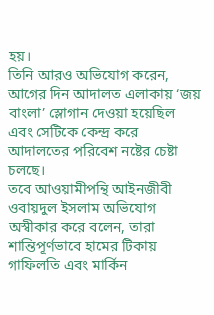হয়।
তিনি আরও অভিযোগ করেন, আগের দিন আদালত এলাকায় ‘জয় বাংলা’ স্লোগান দেওয়া হয়েছিল এবং সেটিকে কেন্দ্র করে আদালতের পরিবেশ নষ্টের চেষ্টা চলছে।
তবে আওয়ামীপন্থি আইনজীবী ওবায়দুল ইসলাম অভিযোগ অস্বীকার করে বলেন, তারা শান্তিপূর্ণভাবে হামের টিকায় গাফিলতি এবং মার্কিন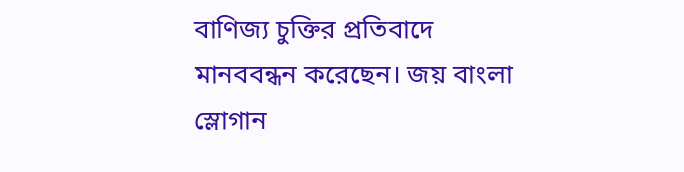বাণিজ্য চুক্তির প্রতিবাদে মানববন্ধন করেছেন। জয় বাংলা স্লোগান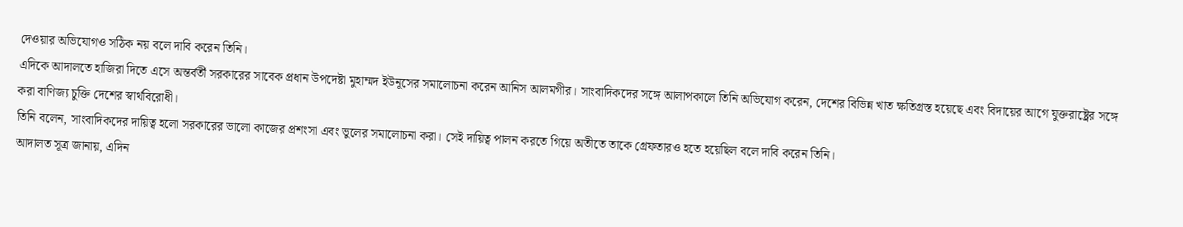দেওয়ার অভিযোগও সঠিক নয় বলে দাবি করেন তিনি।
এদিকে আদালতে হাজিরা দিতে এসে অন্তর্বর্তী সরকারের সাবেক প্রধান উপদেষ্টা মুহাম্মদ ইউনূসের সমালোচনা করেন আনিস আলমগীর। সাংবাদিকদের সঙ্গে আলাপকালে তিনি অভিযোগ করেন, দেশের বিভিন্ন খাত ক্ষতিগ্রস্ত হয়েছে এবং বিদায়ের আগে যুক্তরাষ্ট্রের সঙ্গে করা বাণিজ্য চুক্তি দেশের স্বার্থবিরোধী।
তিনি বলেন, সাংবাদিকদের দায়িত্ব হলো সরকারের ভালো কাজের প্রশংসা এবং ভুলের সমালোচনা করা। সেই দায়িত্ব পালন করতে গিয়ে অতীতে তাকে গ্রেফতারও হতে হয়েছিল বলে দাবি করেন তিনি।
আদালত সূত্র জানায়, এদিন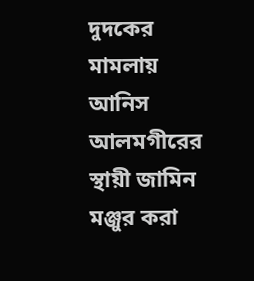দুদকের মামলায় আনিস আলমগীরের স্থায়ী জামিন মঞ্জুর করা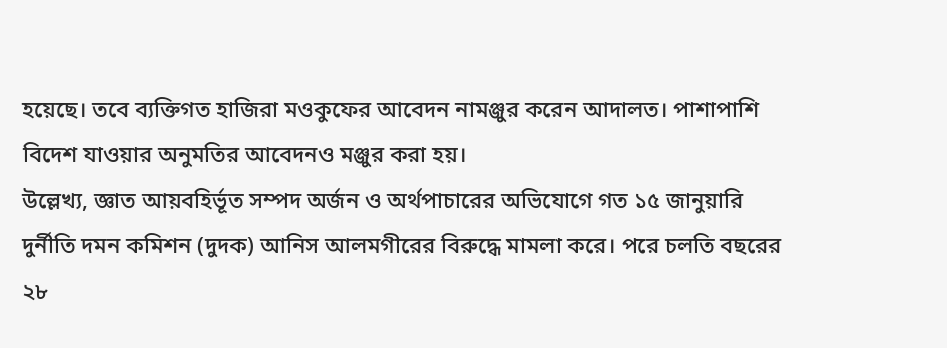হয়েছে। তবে ব্যক্তিগত হাজিরা মওকুফের আবেদন নামঞ্জুর করেন আদালত। পাশাপাশি বিদেশ যাওয়ার অনুমতির আবেদনও মঞ্জুর করা হয়।
উল্লেখ্য, জ্ঞাত আয়বহির্ভূত সম্পদ অর্জন ও অর্থপাচারের অভিযোগে গত ১৫ জানুয়ারি দুর্নীতি দমন কমিশন (দুদক) আনিস আলমগীরের বিরুদ্ধে মামলা করে। পরে চলতি বছরের ২৮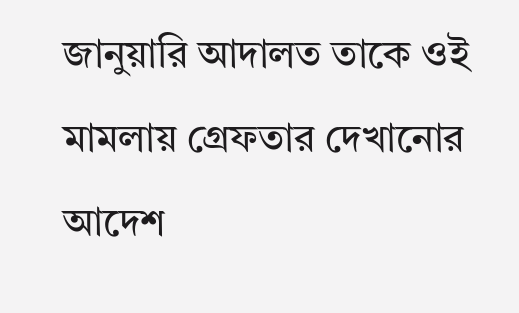জানুয়ারি আদালত তাকে ওই মামলায় গ্রেফতার দেখানোর আদেশ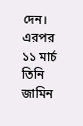দেন। এরপর ১১ মার্চ তিনি জামিন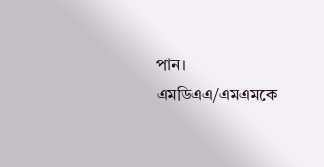পান।
এমডিএএ/এমএমকে